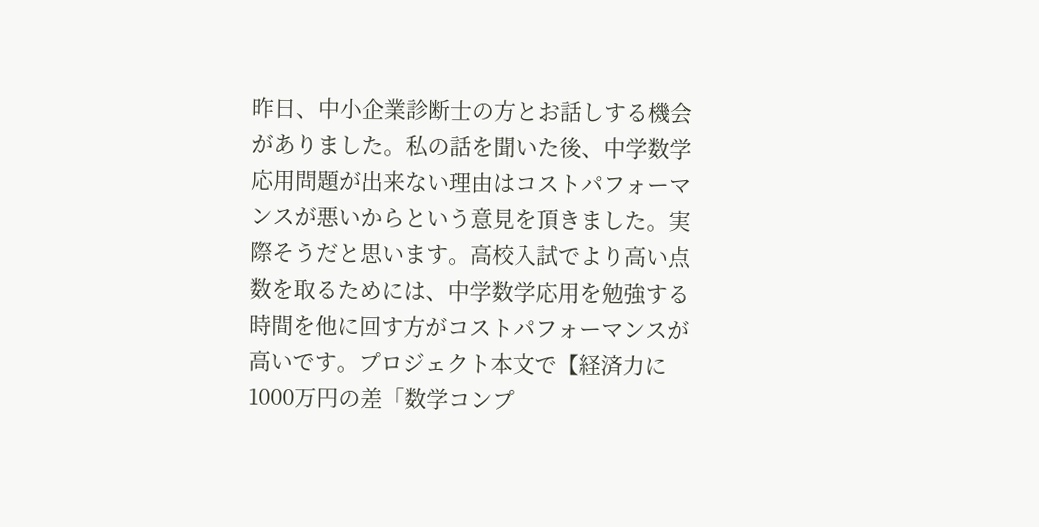昨日、中小企業診断士の方とお話しする機会がありました。私の話を聞いた後、中学数学応用問題が出来ない理由はコストパフォーマンスが悪いからという意見を頂きました。実際そうだと思います。高校入試でより高い点数を取るためには、中学数学応用を勉強する時間を他に回す方がコストパフォーマンスが高いです。プロジェクト本文で【経済力に1000万円の差「数学コンプ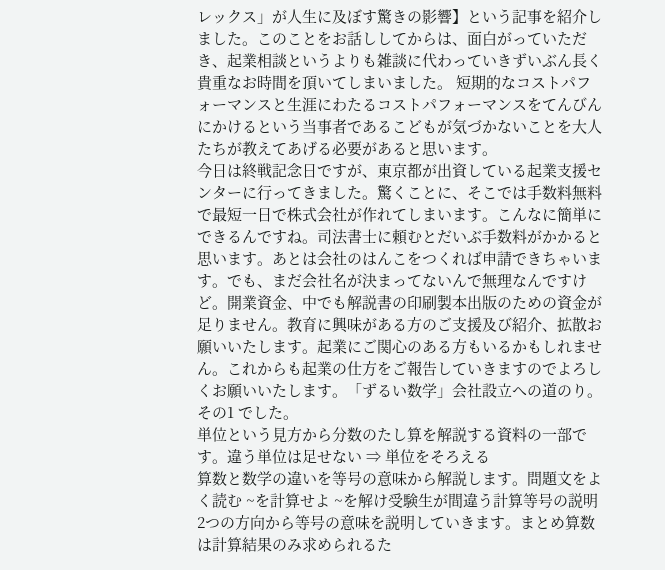レックス」が人生に及ぼす驚きの影響】という記事を紹介しました。このことをお話ししてからは、面白がっていただき、起業相談というよりも雑談に代わっていきずいぶん長く貴重なお時間を頂いてしまいました。 短期的なコストパフォーマンスと生涯にわたるコストパフォーマンスをてんびんにかけるという当事者であるこどもが気づかないことを大人たちが教えてあげる必要があると思います。
今日は終戦記念日ですが、東京都が出資している起業支援センターに行ってきました。驚くことに、そこでは手数料無料で最短一日で株式会社が作れてしまいます。こんなに簡単にできるんですね。司法書士に頼むとだいぶ手数料がかかると思います。あとは会社のはんこをつくれば申請できちゃいます。でも、まだ会社名が決まってないんで無理なんですけど。開業資金、中でも解説書の印刷製本出版のための資金が足りません。教育に興味がある方のご支援及び紹介、拡散お願いいたします。起業にご関心のある方もいるかもしれません。これからも起業の仕方をご報告していきますのでよろしくお願いいたします。「ずるい数学」会社設立への道のり。その1 でした。
単位という見方から分数のたし算を解説する資料の一部です。違う単位は足せない ⇒ 単位をそろえる
算数と数学の違いを等号の意味から解説します。問題文をよく読む ~を計算せよ ~を解け受験生が間違う計算等号の説明2つの方向から等号の意味を説明していきます。まとめ算数は計算結果のみ求められるた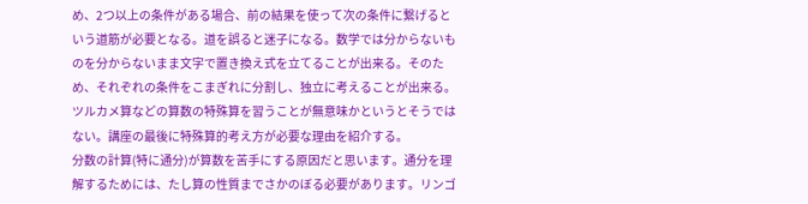め、2つ以上の条件がある場合、前の結果を使って次の条件に繋げるという道筋が必要となる。道を誤ると迷子になる。数学では分からないものを分からないまま文字で置き換え式を立てることが出来る。そのため、それぞれの条件をこまぎれに分割し、独立に考えることが出来る。ツルカメ算などの算数の特殊算を習うことが無意味かというとそうではない。講座の最後に特殊算的考え方が必要な理由を紹介する。
分数の計算(特に通分)が算数を苦手にする原因だと思います。通分を理解するためには、たし算の性質までさかのぼる必要があります。リンゴ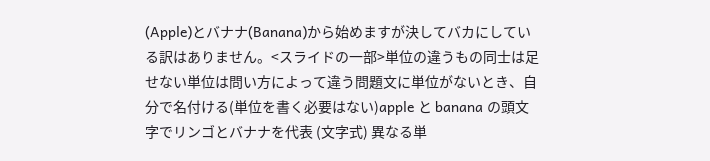(Apple)とバナナ(Banana)から始めますが決してバカにしている訳はありません。<スライドの一部>単位の違うもの同士は足せない単位は問い方によって違う問題文に単位がないとき、自分で名付ける(単位を書く必要はない)apple と banana の頭文字でリンゴとバナナを代表 (文字式) 異なる単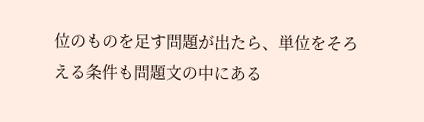位のものを足す問題が出たら、単位をそろえる条件も問題文の中にある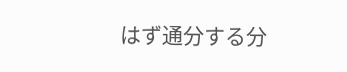はず通分する分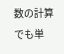数の計算でも単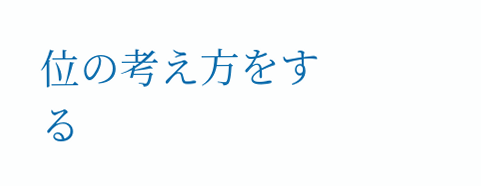位の考え方をする